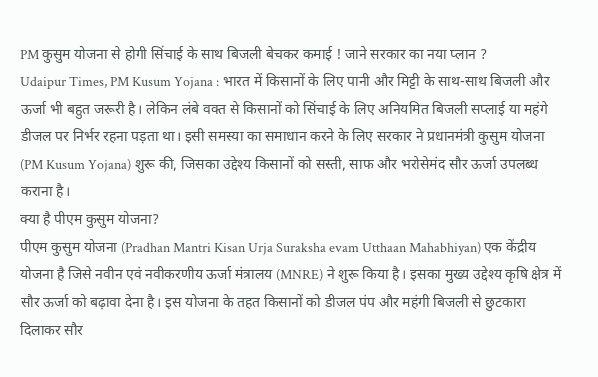PM कुसुम योजना से होगी सिंचाई के साथ बिजली बेचकर कमाई ! जाने सरकार का नया प्लान ?
Udaipur Times, PM Kusum Yojana : भारत में किसानों के लिए पानी और मिट्टी के साथ-साथ बिजली और ऊर्जा भी बहुत जरूरी है। लेकिन लंबे वक्त से किसानों को सिंचाई के लिए अनियमित बिजली सप्लाई या महंगे डीजल पर निर्भर रहना पड़ता था। इसी समस्या का समाधान करने के लिए सरकार ने प्रधानमंत्री कुसुम योजना (PM Kusum Yojana) शुरू की, जिसका उद्देश्य किसानों को सस्ती, साफ और भरोसेमंद सौर ऊर्जा उपलब्ध कराना है।
क्या है पीएम कुसुम योजना?
पीएम कुसुम योजना (Pradhan Mantri Kisan Urja Suraksha evam Utthaan Mahabhiyan) एक केंद्रीय योजना है जिसे नवीन एवं नवीकरणीय ऊर्जा मंत्रालय (MNRE) ने शुरू किया है। इसका मुख्य उद्देश्य कृषि क्षेत्र में सौर ऊर्जा को बढ़ावा देना है। इस योजना के तहत किसानों को डीजल पंप और महंगी बिजली से छुटकारा दिलाकर सौर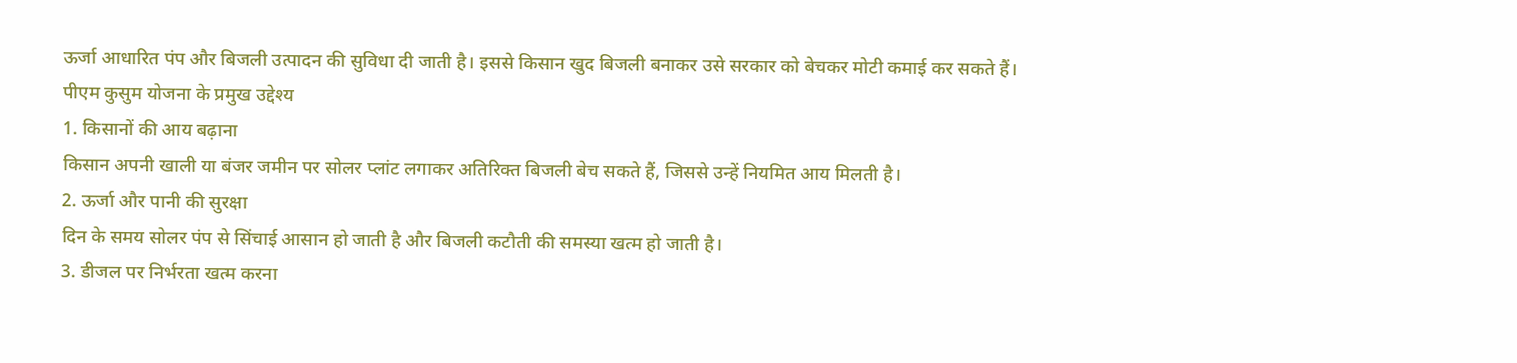ऊर्जा आधारित पंप और बिजली उत्पादन की सुविधा दी जाती है। इससे किसान खुद बिजली बनाकर उसे सरकार को बेचकर मोटी कमाई कर सकते हैं।
पीएम कुसुम योजना के प्रमुख उद्देश्य
1. किसानों की आय बढ़ाना
किसान अपनी खाली या बंजर जमीन पर सोलर प्लांट लगाकर अतिरिक्त बिजली बेच सकते हैं, जिससे उन्हें नियमित आय मिलती है।
2. ऊर्जा और पानी की सुरक्षा
दिन के समय सोलर पंप से सिंचाई आसान हो जाती है और बिजली कटौती की समस्या खत्म हो जाती है।
3. डीजल पर निर्भरता खत्म करना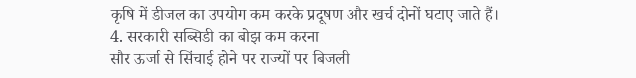कृषि में डीजल का उपयोग कम करके प्रदूषण और खर्च दोनों घटाए जाते हैं।
4. सरकारी सब्सिडी का बोझ कम करना
सौर ऊर्जा से सिंचाई होने पर राज्यों पर बिजली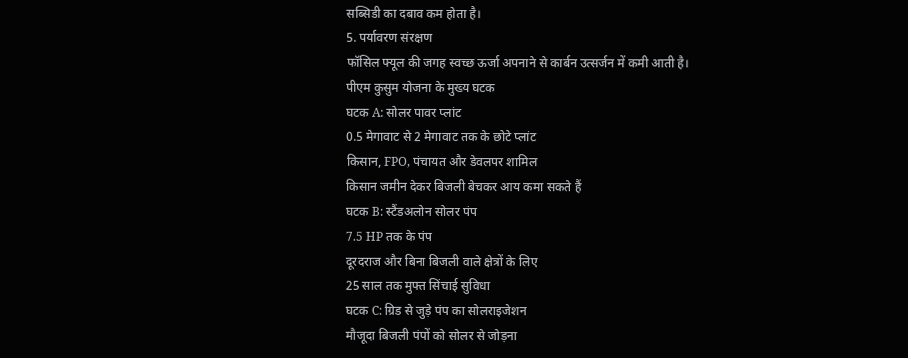सब्सिडी का दबाव कम होता है।
5. पर्यावरण संरक्षण
फॉसिल फ्यूल की जगह स्वच्छ ऊर्जा अपनाने से कार्बन उत्सर्जन में कमी आती है।
पीएम कुसुम योजना के मुख्य घटक
घटक A: सोलर पावर प्लांट
0.5 मेगावाट से 2 मेगावाट तक के छोटे प्लांट
किसान, FPO, पंचायत और डेवलपर शामिल
किसान जमीन देकर बिजली बेचकर आय कमा सकते हैं
घटक B: स्टैंडअलोन सोलर पंप
7.5 HP तक के पंप
दूरदराज और बिना बिजली वाले क्षेत्रों के लिए
25 साल तक मुफ्त सिंचाई सुविधा
घटक C: ग्रिड से जुड़े पंप का सोलराइजेशन
मौजूदा बिजली पंपों को सोलर से जोड़ना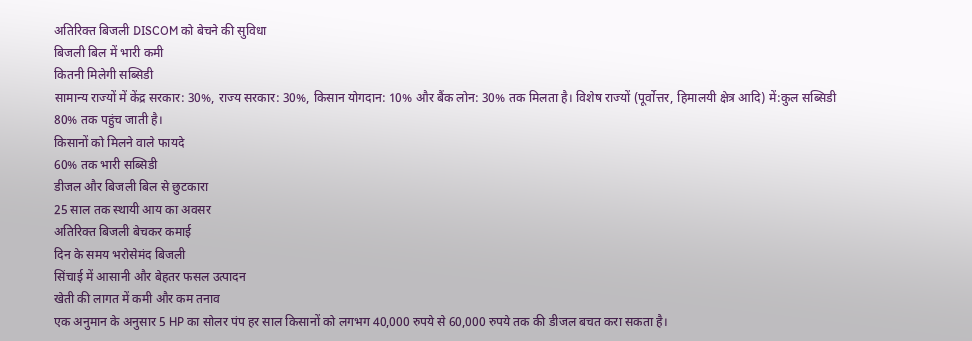अतिरिक्त बिजली DISCOM को बेचने की सुविधा
बिजली बिल में भारी कमी
कितनी मिलेगी सब्सिडी
सामान्य राज्यों में केंद्र सरकार: 30%, राज्य सरकार: 30%, किसान योगदान: 10% और बैंक लोन: 30% तक मिलता है। विशेष राज्यों (पूर्वोत्तर, हिमालयी क्षेत्र आदि) में:कुल सब्सिडी 80% तक पहुंच जाती है।
किसानों को मिलने वाले फायदे
60% तक भारी सब्सिडी
डीजल और बिजली बिल से छुटकारा
25 साल तक स्थायी आय का अवसर
अतिरिक्त बिजली बेचकर कमाई
दिन के समय भरोसेमंद बिजली
सिंचाई में आसानी और बेहतर फसल उत्पादन
खेती की लागत में कमी और कम तनाव
एक अनुमान के अनुसार 5 HP का सोलर पंप हर साल किसानों को लगभग 40,000 रुपये से 60,000 रुपये तक की डीजल बचत करा सकता है।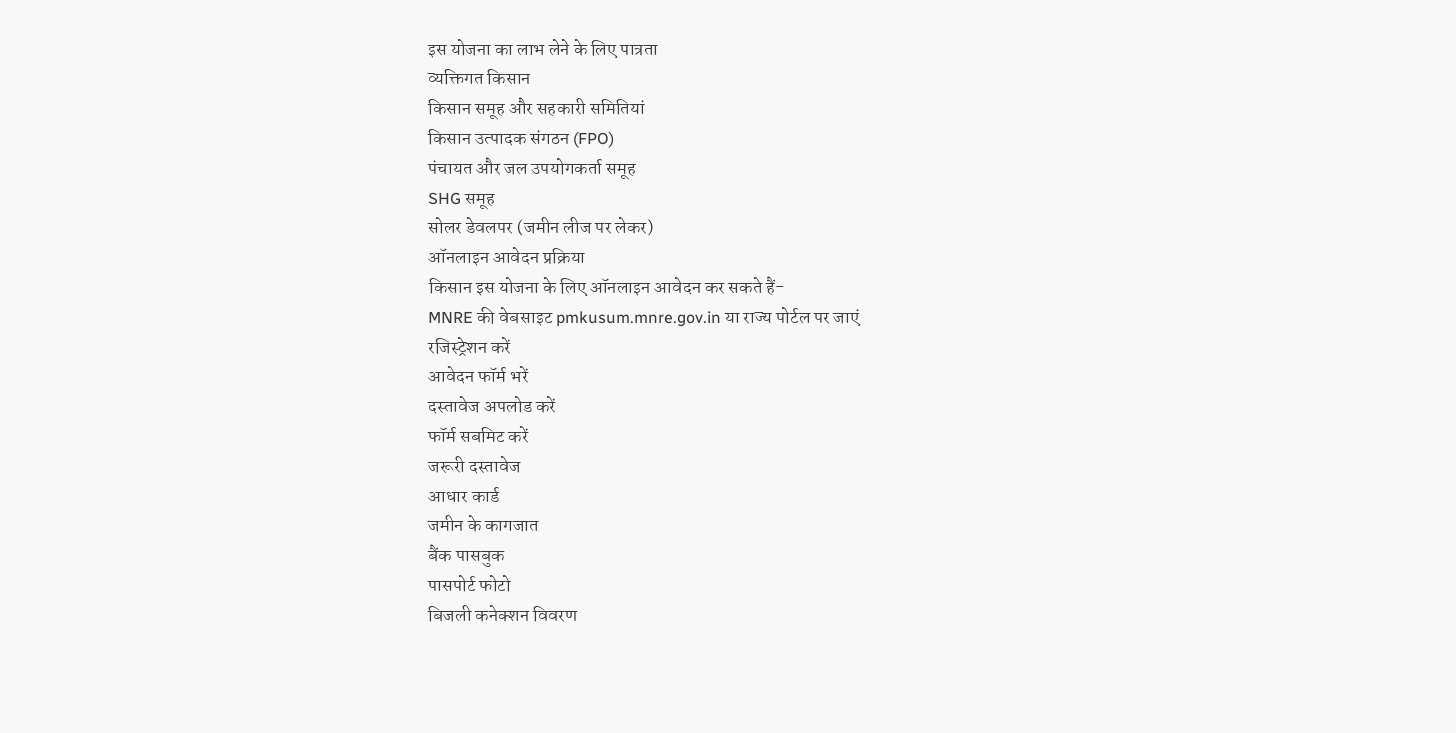इस योजना का लाभ लेने के लिए पात्रता
व्यक्तिगत किसान
किसान समूह और सहकारी समितियां
किसान उत्पादक संगठन (FPO)
पंचायत और जल उपयोगकर्ता समूह
SHG समूह
सोलर डेवलपर (जमीन लीज पर लेकर)
ऑनलाइन आवेदन प्रक्रिया
किसान इस योजना के लिए ऑनलाइन आवेदन कर सकते हैं-
MNRE की वेबसाइट pmkusum.mnre.gov.in या राज्य पोर्टल पर जाएं
रजिस्ट्रेशन करें
आवेदन फॉर्म भरें
दस्तावेज अपलोड करें
फॉर्म सबमिट करें
जरूरी दस्तावेज
आधार कार्ड
जमीन के कागजात
बैंक पासबुक
पासपोर्ट फोटो
बिजली कनेक्शन विवरण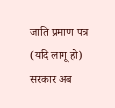जाति प्रमाण पत्र (यदि लागू हो)
सरकार अब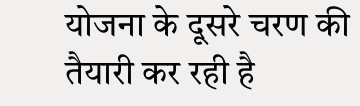योजना के दूसरे चरण की तैयारी कर रही है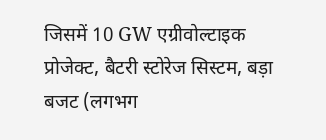जिसमें 10 GW एग्रीवोल्टाइक प्रोजेक्ट, बैटरी स्टोरेज सिस्टम, बड़ा बजट (लगभग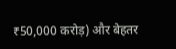₹50,000 करोड़) और बेहतर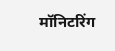मॉनिटरिंग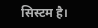सिस्टम है।